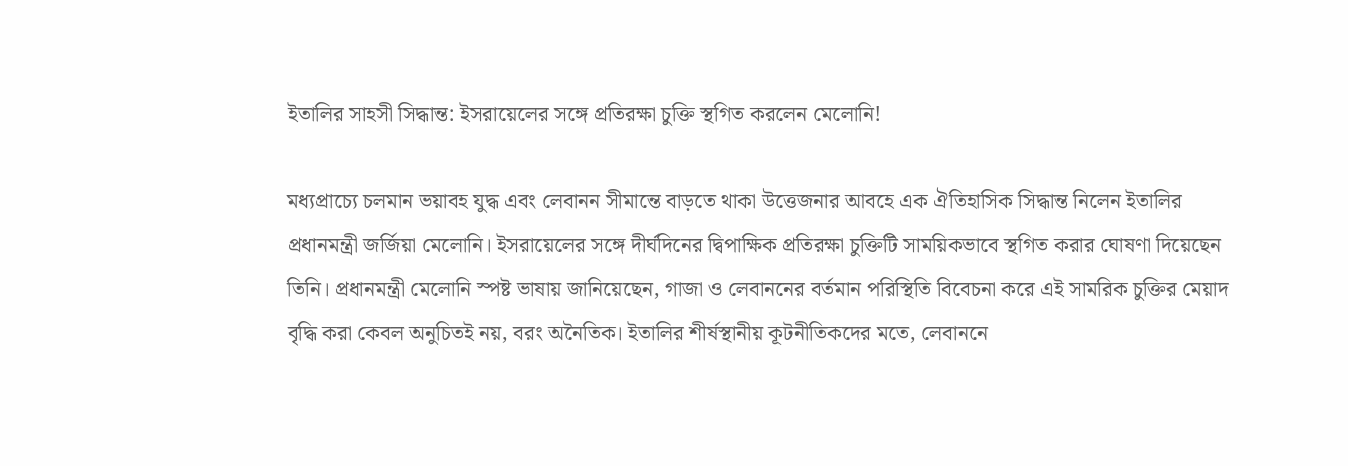ইতালির সাহসী সিদ্ধান্ত: ইসরায়েলের সঙ্গে প্রতিরক্ষা চুক্তি স্থগিত করলেন মেলোনি!

মধ্যপ্রাচ্যে চলমান ভয়াবহ যুদ্ধ এবং লেবানন সীমান্তে বাড়তে থাকা উত্তেজনার আবহে এক ঐতিহাসিক সিদ্ধান্ত নিলেন ইতালির প্রধানমন্ত্রী জর্জিয়া মেলোনি। ইসরায়েলের সঙ্গে দীর্ঘদিনের দ্বিপাক্ষিক প্রতিরক্ষা চুক্তিটি সাময়িকভাবে স্থগিত করার ঘোষণা দিয়েছেন তিনি। প্রধানমন্ত্রী মেলোনি স্পষ্ট ভাষায় জানিয়েছেন, গাজা ও লেবাননের বর্তমান পরিস্থিতি বিবেচনা করে এই সামরিক চুক্তির মেয়াদ বৃদ্ধি করা কেবল অনুচিতই নয়, বরং অনৈতিক। ইতালির শীর্ষস্থানীয় কূটনীতিকদের মতে, লেবাননে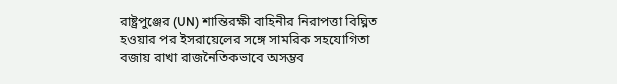রাষ্ট্রপুঞ্জের (UN) শান্তিরক্ষী বাহিনীর নিরাপত্তা বিঘ্নিত হওয়ার পর ইসরায়েলের সঙ্গে সামরিক সহযোগিতা বজায় রাখা রাজনৈতিকভাবে অসম্ভব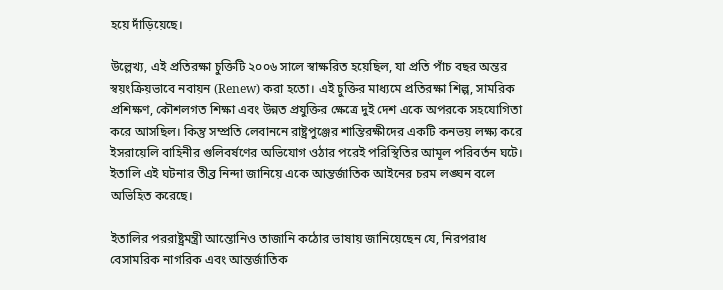হয়ে দাঁড়িয়েছে।

উল্লেখ্য, এই প্রতিরক্ষা চুক্তিটি ২০০৬ সালে স্বাক্ষরিত হয়েছিল, যা প্রতি পাঁচ বছর অন্তর স্বয়ংক্রিয়ভাবে নবায়ন (Renew) করা হতো। এই চুক্তির মাধ্যমে প্রতিরক্ষা শিল্প, সামরিক প্রশিক্ষণ, কৌশলগত শিক্ষা এবং উন্নত প্রযুক্তির ক্ষেত্রে দুই দেশ একে অপরকে সহযোগিতা করে আসছিল। কিন্তু সম্প্রতি লেবাননে রাষ্ট্রপুঞ্জের শান্তিরক্ষীদের একটি কনভয় লক্ষ্য করে ইসরায়েলি বাহিনীর গুলিবর্ষণের অভিযোগ ওঠার পরেই পরিস্থিতির আমূল পরিবর্তন ঘটে। ইতালি এই ঘটনার তীব্র নিন্দা জানিয়ে একে আন্তর্জাতিক আইনের চরম লঙ্ঘন বলে অভিহিত করেছে।

ইতালির পররাষ্ট্রমন্ত্রী আন্তোনিও তাজানি কঠোর ভাষায় জানিয়েছেন যে, নিরপরাধ বেসামরিক নাগরিক এবং আন্তর্জাতিক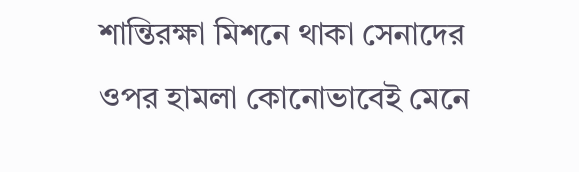শান্তিরক্ষা মিশনে থাকা সেনাদের ওপর হামলা কোনোভাবেই মেনে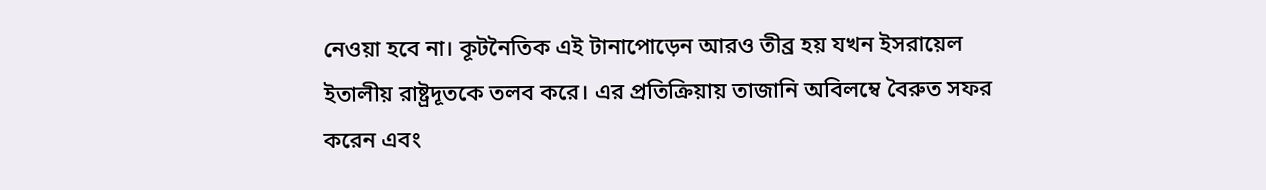নেওয়া হবে না। কূটনৈতিক এই টানাপোড়েন আরও তীব্র হয় যখন ইসরায়েল ইতালীয় রাষ্ট্রদূতকে তলব করে। এর প্রতিক্রিয়ায় তাজানি অবিলম্বে বৈরুত সফর করেন এবং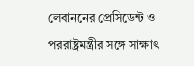লেবাননের প্রেসিডেন্ট ও পররাষ্ট্রমন্ত্রীর সঙ্গে সাক্ষাৎ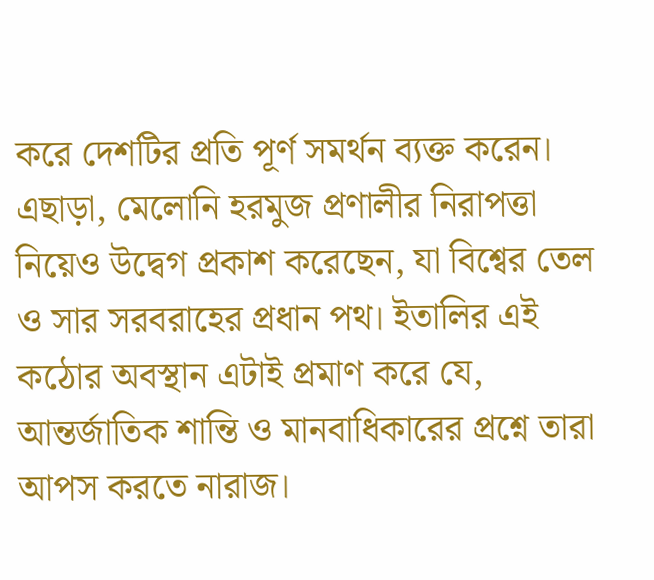করে দেশটির প্রতি পূর্ণ সমর্থন ব্যক্ত করেন। এছাড়া, মেলোনি হরমুজ প্রণালীর নিরাপত্তা নিয়েও উদ্বেগ প্রকাশ করেছেন, যা বিশ্বের তেল ও সার সরবরাহের প্রধান পথ। ইতালির এই কঠোর অবস্থান এটাই প্রমাণ করে যে, আন্তর্জাতিক শান্তি ও মানবাধিকারের প্রশ্নে তারা আপস করতে নারাজ।